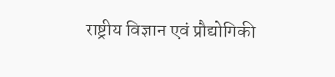राष्ट्रीय विज्ञान एवं प्रौद्योगिकी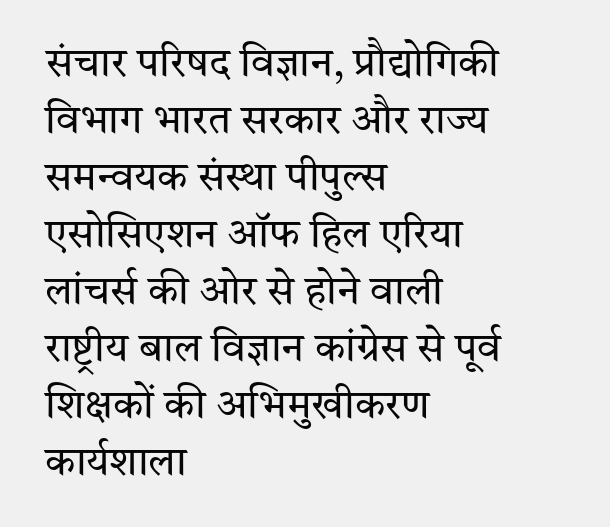संचार परिषद विज्ञान, प्रौद्योगिकी विभाग भारत सरकार और राज्य समन्वयक संस्था पीपुल्स एसोसिएशन ऑफ हिल एरिया लांचर्स की ओर से होने वाली राष्ट्रीय बाल विज्ञान कांग्रेस से पूर्व शिक्षकों की अभिमुखीकरण कार्यशाला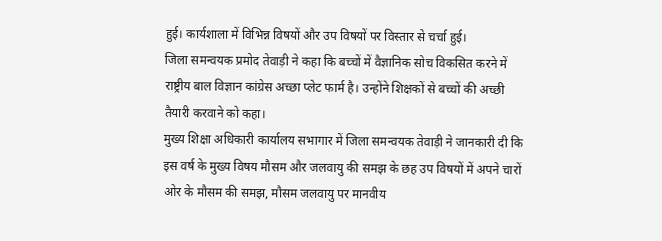हुई। कार्यशाला में विभिन्न विषयों और उप विषयों पर विस्तार से चर्चा हुई।
जिला समन्वयक प्रमोद तेवाड़ी ने कहा कि बच्चों में वैज्ञानिक सोच विकसित करने में राष्ट्रीय बाल विज्ञान कांग्रेस अच्छा प्लेट फार्म है। उन्होंने शिक्षकों से बच्चों की अच्छी तैयारी करवाने को कहा।
मुख्य शिक्षा अधिकारी कार्यालय सभागार में जिला समन्वयक तेवाड़ी ने जानकारी दी कि इस वर्ष के मुख्य विषय मौसम और जलवायु की समझ के छह उप विषयों में अपने चारों ओर के मौसम की समझ, मौसम जलवायु पर मानवीय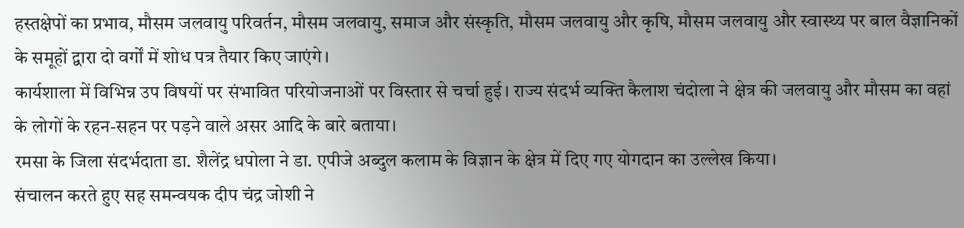हस्तक्षेपों का प्रभाव, मौसम जलवायु परिवर्तन, मौसम जलवायु, समाज और संस्कृति, मौसम जलवायु और कृषि, मौसम जलवायु और स्वास्थ्य पर बाल वैज्ञानिकों के समूहों द्वारा दो वर्गों में शोध पत्र तैयार किए जाएंगे।
कार्यशाला में विभिन्न उप विषयों पर संभावित परियोजनाओं पर विस्तार से चर्चा हुई। राज्य संदर्भ व्यक्ति कैलाश चंदोला ने क्षेत्र की जलवायु और मौसम का वहां के लोगों के रहन-सहन पर पड़ने वाले असर आदि के बारे बताया।
रमसा के जिला संदर्भदाता डा. शैलेंद्र धपोला ने डा. एपीजे अब्दुल कलाम के विज्ञान के क्षेत्र में दिए गए योगदान का उल्लेख किया।
संचालन करते हुए सह समन्वयक दीप चंद्र जोशी ने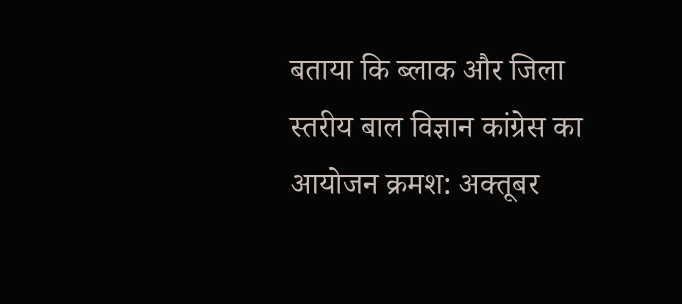बताया कि ब्लाक और जिला स्तरीय बाल विज्ञान कांग्रेस का आयोजन क्रमश: अक्तूबर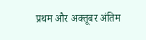प्रथम और अक्तूबर अंतिम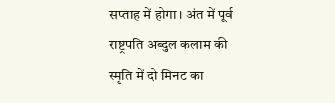सप्ताह में होगा। अंत में पूर्व राष्ट्रपति अब्दुल कलाम की स्मृति में दो मिनट का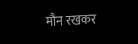मौन रखकर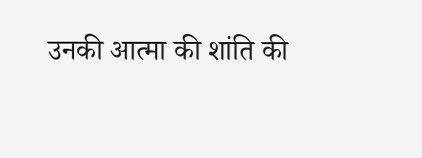उनकी आत्मा की शांति की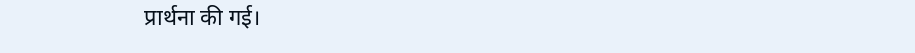प्रार्थना की गई।